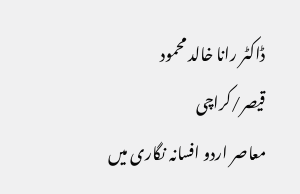ڈاکٹر رانا خالد محمود قیصر/کراچی
معاصر اردو افسانہ نگاری میں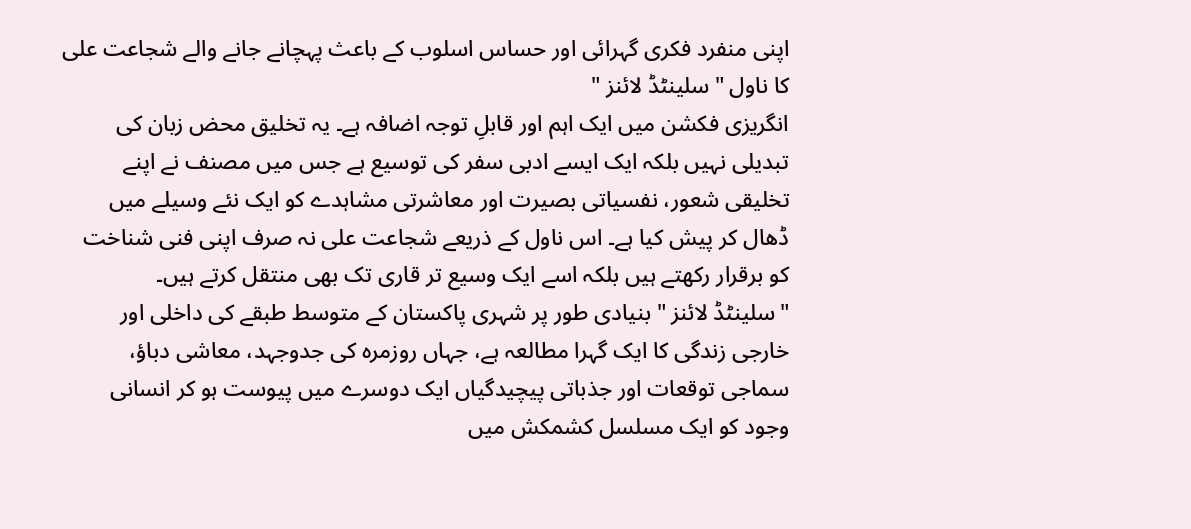اپنی منفرد فکری گہرائی اور حساس اسلوب کے باعث پہچانے جانے والے شجاعت علی کا ناول "سلینٹڈ لائنز "
انگریزی فکشن میں ایک اہم اور قابلِ توجہ اضافہ ہے۔ یہ تخلیق محض زبان کی تبدیلی نہیں بلکہ ایک ایسے ادبی سفر کی توسیع ہے جس میں مصنف نے اپنے تخلیقی شعور، نفسیاتی بصیرت اور معاشرتی مشاہدے کو ایک نئے وسیلے میں ڈھال کر پیش کیا ہے۔ اس ناول کے ذریعے شجاعت علی نہ صرف اپنی فنی شناخت کو برقرار رکھتے ہیں بلکہ اسے ایک وسیع تر قاری تک بھی منتقل کرتے ہیں۔
"سلینٹڈ لائنز " بنیادی طور پر شہری پاکستان کے متوسط طبقے کی داخلی اور خارجی زندگی کا ایک گہرا مطالعہ ہے، جہاں روزمرہ کی جدوجہد، معاشی دباؤ، سماجی توقعات اور جذباتی پیچیدگیاں ایک دوسرے میں پیوست ہو کر انسانی وجود کو ایک مسلسل کشمکش میں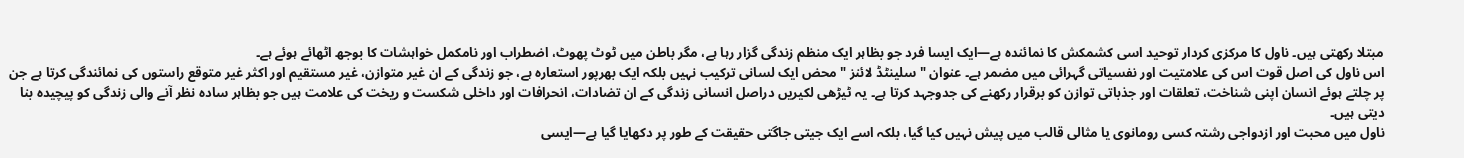مبتلا رکھتی ہیں۔ ناول کا مرکزی کردار توحید اسی کشمکش کا نمائندہ ہے—ایک ایسا فرد جو بظاہر ایک منظم زندگی گزار رہا ہے، مگر باطن میں ٹوٹ پھوٹ، اضطراب اور نامکمل خواہشات کا بوجھ اٹھائے ہوئے ہے۔
اس ناول کی اصل قوت اس کی علامتیت اور نفسیاتی گہرائی میں مضمر ہے۔ عنوان "سلینٹڈ لائنز " محض ایک لسانی ترکیب نہیں بلکہ ایک بھرپور استعارہ ہے، جو زندگی کے ان غیر متوازن، غیر مستقیم اور اکثر غیر متوقع راستوں کی نمائندگی کرتا ہے جن پر چلتے ہوئے انسان اپنی شناخت، تعلقات اور جذباتی توازن کو برقرار رکھنے کی جدوجہد کرتا ہے۔ یہ ٹیڑھی لکیریں دراصل انسانی زندگی کے ان تضادات، انحرافات اور داخلی شکست و ریخت کی علامت ہیں جو بظاہر سادہ نظر آنے والی زندگی کو پیچیدہ بنا دیتی ہیں۔
ناول میں محبت اور ازدواجی رشتہ کسی رومانوی یا مثالی قالب میں پیش نہیں کیا گیا، بلکہ اسے ایک جیتی جاگتی حقیقت کے طور پر دکھایا گیا ہے—ایسی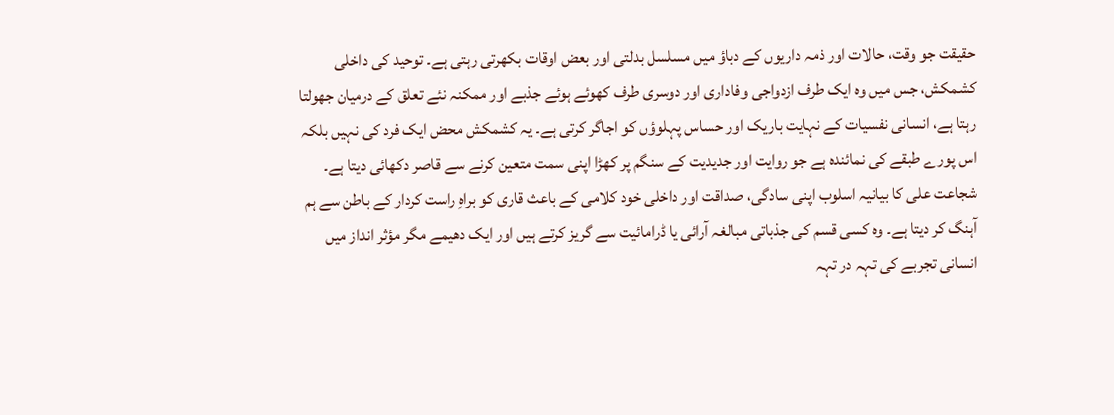حقیقت جو وقت، حالات اور ذمہ داریوں کے دباؤ میں مسلسل بدلتی اور بعض اوقات بکھرتی رہتی ہے۔ توحید کی داخلی کشمکش، جس میں وہ ایک طرف ازدواجی وفاداری اور دوسری طرف کھوئے ہوئے جذبے اور ممکنہ نئے تعلق کے درمیان جھولتا رہتا ہے، انسانی نفسیات کے نہایت باریک اور حساس پہلوؤں کو اجاگر کرتی ہے۔ یہ کشمکش محض ایک فرد کی نہیں بلکہ اس پورے طبقے کی نمائندہ ہے جو روایت اور جدیدیت کے سنگم پر کھڑا اپنی سمت متعین کرنے سے قاصر دکھائی دیتا ہے۔
شجاعت علی کا بیانیہ اسلوب اپنی سادگی، صداقت اور داخلی خود کلامی کے باعث قاری کو براہِ راست کردار کے باطن سے ہم آہنگ کر دیتا ہے۔ وہ کسی قسم کی جذباتی مبالغہ آرائی یا ڈرامائیت سے گریز کرتے ہیں اور ایک دھیمے مگر مؤثر انداز میں انسانی تجربے کی تہہ در تہہ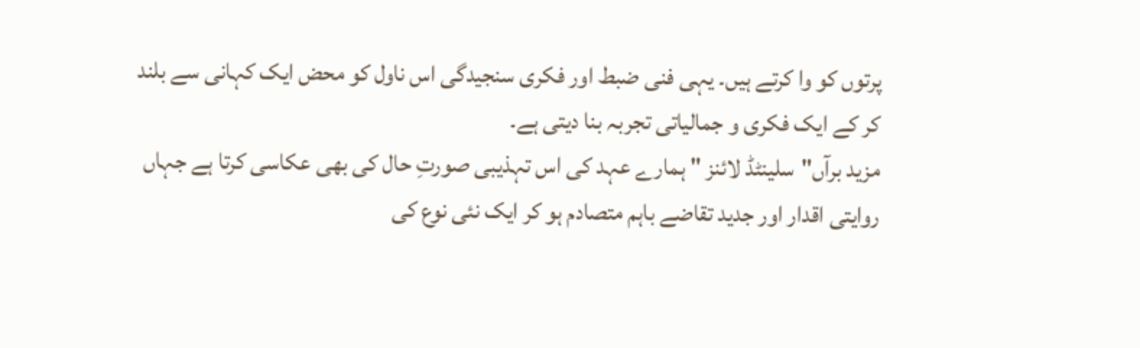پرتوں کو وا کرتے ہیں۔ یہی فنی ضبط اور فکری سنجیدگی اس ناول کو محض ایک کہانی سے بلند کر کے ایک فکری و جمالیاتی تجربہ بنا دیتی ہے۔
مزید برآں"سلینٹڈ لائنز " ہمارے عہد کی اس تہذیبی صورتِ حال کی بھی عکاسی کرتا ہے جہاں روایتی اقدار اور جدید تقاضے باہم متصادم ہو کر ایک نئی نوع کی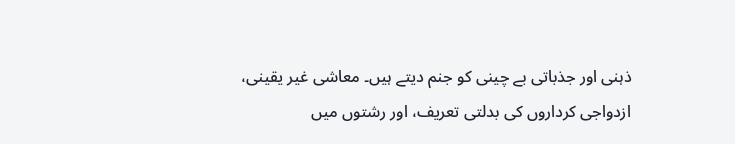ذہنی اور جذباتی بے چینی کو جنم دیتے ہیں۔ معاشی غیر یقینی، ازدواجی کرداروں کی بدلتی تعریف، اور رشتوں میں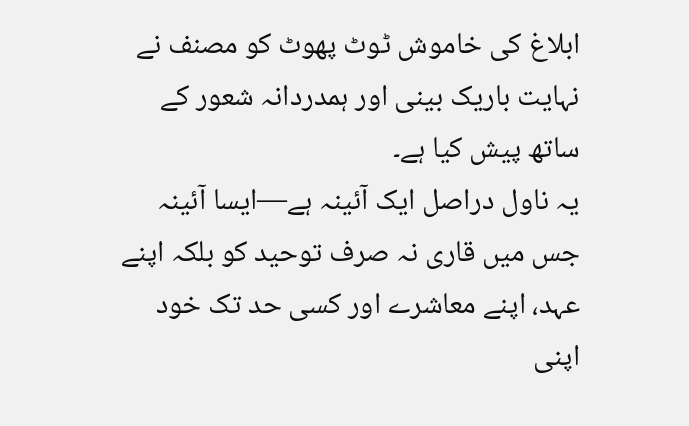ابلاغ کی خاموش ٹوٹ پھوٹ کو مصنف نے نہایت باریک بینی اور ہمدردانہ شعور کے ساتھ پیش کیا ہے۔
یہ ناول دراصل ایک آئینہ ہے—ایسا آئینہ جس میں قاری نہ صرف توحید کو بلکہ اپنے عہد، اپنے معاشرے اور کسی حد تک خود اپنی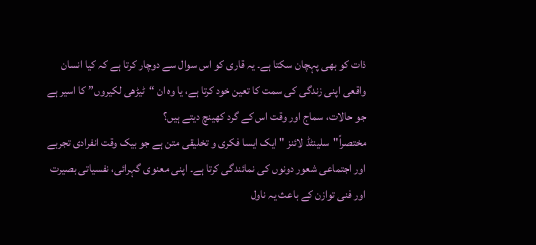ذات کو بھی پہچان سکتا ہے۔ یہ قاری کو اس سوال سے دوچار کرتا ہے کہ کیا انسان واقعی اپنی زندگی کی سمت کا تعین خود کرتا ہے، یا وہ ان “ٹیڑھی لکیروں” کا اسیر ہے جو حالات، سماج اور وقت اس کے گرد کھینچ دیتے ہیں؟
مختصراً"سلینٹڈ لائنز " ایک ایسا فکری و تخلیقی متن ہے جو بیک وقت انفرادی تجربے اور اجتماعی شعور دونوں کی نمائندگی کرتا ہے۔ اپنی معنوی گہرائی، نفسیاتی بصیرت اور فنی توازن کے باعث یہ ناول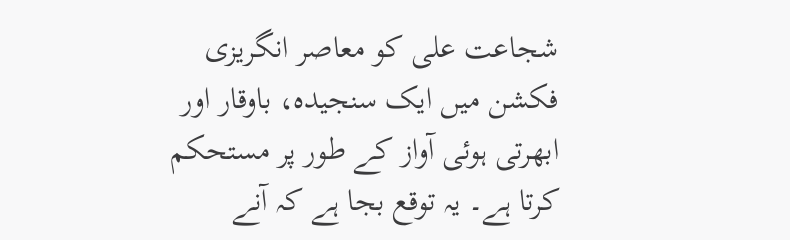شجاعت علی کو معاصر انگریزی فکشن میں ایک سنجیدہ، باوقار اور ابھرتی ہوئی آواز کے طور پر مستحکم کرتا ہے۔ یہ توقع بجا ہے کہ آنے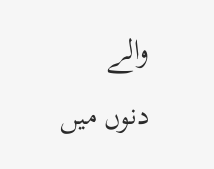والے دنوں میں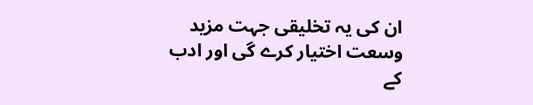ان کی یہ تخلیقی جہت مزید وسعت اختیار کرے گی اور ادب کے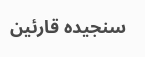سنجیدہ قارئین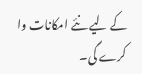کے لیے نئے امکانات وا کرے گی۔